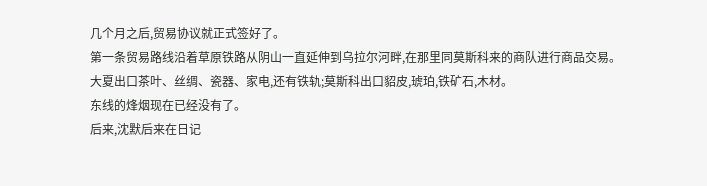几个月之后,贸易协议就正式签好了。
第一条贸易路线沿着草原铁路从阴山一直延伸到乌拉尔河畔,在那里同莫斯科来的商队进行商品交易。
大夏出口茶叶、丝绸、瓷器、家电,还有铁轨;莫斯科出口貂皮,琥珀,铁矿石,木材。
东线的烽烟现在已经没有了。
后来,沈默后来在日记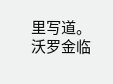里写道。
沃罗金临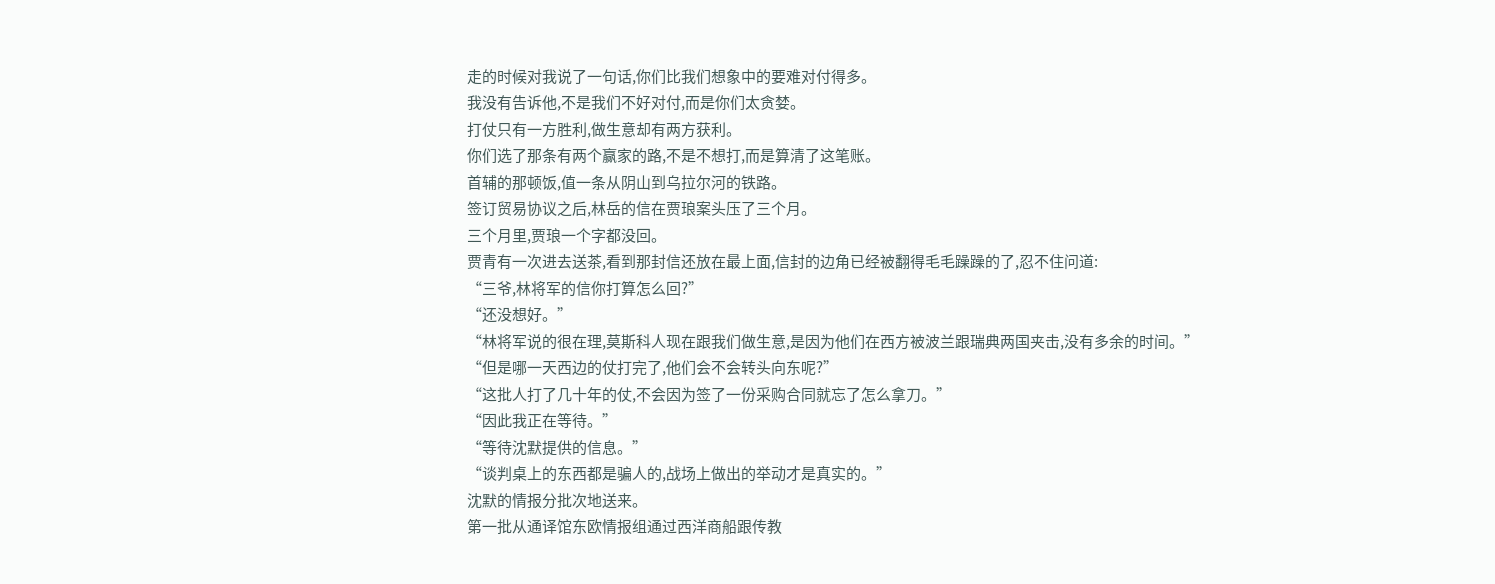走的时候对我说了一句话,你们比我们想象中的要难对付得多。
我没有告诉他,不是我们不好对付,而是你们太贪婪。
打仗只有一方胜利,做生意却有两方获利。
你们选了那条有两个赢家的路,不是不想打,而是算清了这笔账。
首辅的那顿饭,值一条从阴山到乌拉尔河的铁路。
签订贸易协议之后,林岳的信在贾琅案头压了三个月。
三个月里,贾琅一个字都没回。
贾青有一次进去送茶,看到那封信还放在最上面,信封的边角已经被翻得毛毛躁躁的了,忍不住问道:
“三爷,林将军的信你打算怎么回?”
“还没想好。”
“林将军说的很在理,莫斯科人现在跟我们做生意,是因为他们在西方被波兰跟瑞典两国夹击,没有多余的时间。”
“但是哪一天西边的仗打完了,他们会不会转头向东呢?”
“这批人打了几十年的仗,不会因为签了一份采购合同就忘了怎么拿刀。”
“因此我正在等待。”
“等待沈默提供的信息。”
“谈判桌上的东西都是骗人的,战场上做出的举动才是真实的。”
沈默的情报分批次地送来。
第一批从通译馆东欧情报组通过西洋商船跟传教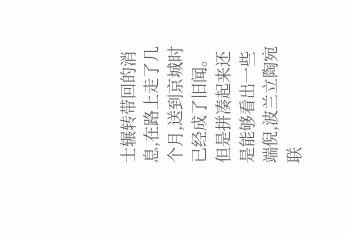士辗转带回的消息,在路上走了几个月,送到京城时已经成了旧闻。
但是拼凑起来还是能够看出一些端倪,波兰立陶宛联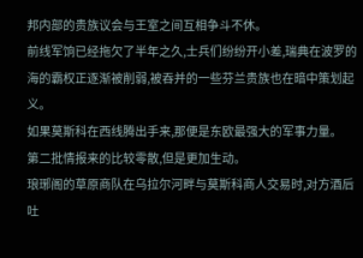邦内部的贵族议会与王室之间互相争斗不休。
前线军饷已经拖欠了半年之久,士兵们纷纷开小差,瑞典在波罗的海的霸权正逐渐被削弱,被吞并的一些芬兰贵族也在暗中策划起义。
如果莫斯科在西线腾出手来,那便是东欧最强大的军事力量。
第二批情报来的比较零散,但是更加生动。
琅琊阁的草原商队在乌拉尔河畔与莫斯科商人交易时,对方酒后吐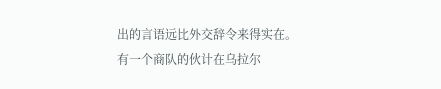出的言语远比外交辞令来得实在。
有一个商队的伙计在乌拉尔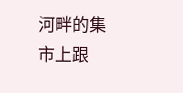河畔的集市上跟